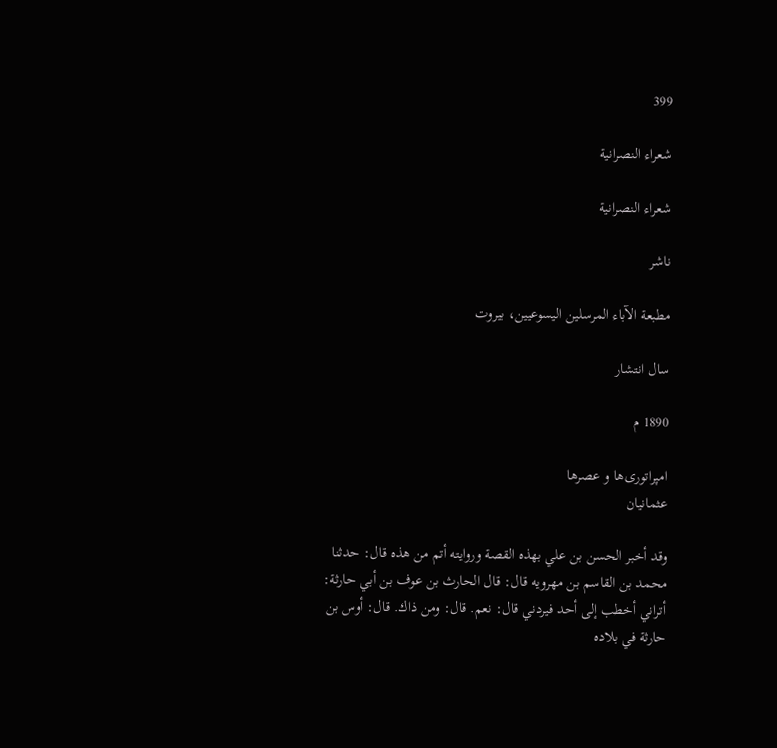399

شعراء النصرانية

شعراء النصرانية

ناشر

مطبعة الآباء المرسلين اليسوعيين، بيروت

سال انتشار

1890 م

امپراتوری‌ها و عصرها
عثمانیان

وقد أخبر الحسن بن علي بهذه القصة وروايته أتم من هذه قال: حدثنا محمد بن القاسم بن مهرويه قال: قال الحارث بن عوف بن أبي حارثة: أتراني أخطب إلى أحد فيردني قال: نعم. قال: ومن ذاك. قال: أوس بن حارثة في بلاده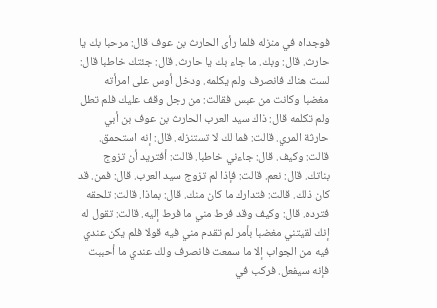فوجداه في منزله فلما رأى الحارث بن عوف قال: مرحبا بك يا حارث. قال: وبك. ما جاء بك يا حارث. قال: جئتك خاطبا قال: لست هناك فانصرف ولم يكلمه. ودخل أوس على امرأته مغضبا وكانت من عبس فقالت: من رجل وقف عليك فلم تطل ولم تكلمه قال: ذاك سيد العرب الحارث بن عوف بن أبي حارثة المري. قالت: فما لك لا تستنزله. قال: إنه استحمق. قالت: وكيف. قال: جاءني خاطبا. قالت: أفتريد أن تزوج بناتك. قال: نعم. قالت: فإذا لم تزوج سيد العرب. قال: فمن. قد كان ذلك. قالت: فتدارك ما كان منك. قال: بماذا. قالت: تلحقه فترده. قال: وكيف وقد فرط مني ما فرط إليه. قالت: تقول له إنك لقيتني مغضبا بأمر لم تقدم مني فيه قولا فلم يكن عندي فيه من الجواب إلا ما سمعت فانصرف ولك عندي ما أحببت فإنه سيفعل. فركب في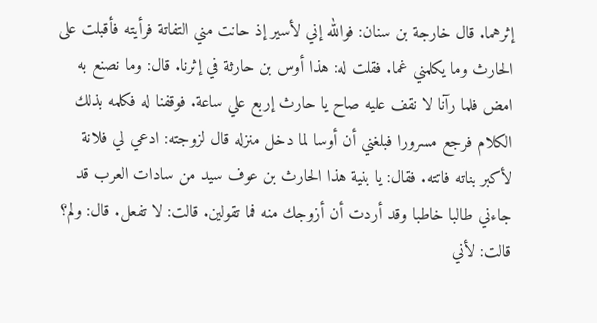إثرهما. قال خارجة بن سنان: فوالله إني لأسير إذ حانت مني التفاتة فرأيته فأقبلت على الحارث وما يكلمني غما. فقلت له: هذا أوس بن حارثة في إثرنا. قال: وما نصنع به امض فلما رآنا لا نقف عليه صاح يا حارث إربع علي ساعة. فوقفنا له فكلمه بذلك الكلام فرجع مسرورا فبلغني أن أوسا لما دخل منزله قال لزوجته: ادعي لي فلانة لأكبر بناته فاتته. فقال: يا بنية هذا الحارث بن عوف سيد من سادات العرب قد جاءني طالبا خاطبا وقد أردت أن أزوجك منه فما تقولين. قالت: لا تفعل. قال: ولم؟ قالت: لأني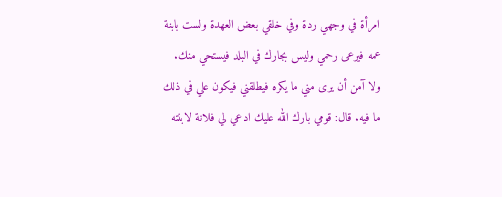امرأة في وجهي ردة وفي خلقي بعض العهدة ولست بابنة عمه فيرعى رحمي وليس بجارك في البلد فيستحي منك. ولا آمن أن يرى مني ما يكره فيطلقني فيكون علي في ذلك ما فيه. قال: قومي بارك الله عليك ادعي لي فلانة لابنته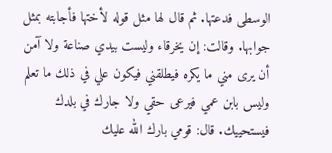الوسطى فدعتها. ثم قال لها مثل قوله لأختها فأجابته بمثل جوابها. وقالت: إن يخرقاء وليست بيدي صناعة ولا آمن أن يرى مني ما يكره فيطلقني فيكون علي في ذلك ما تعلم وليس بابن عمي فيرعى حقي ولا جارك في بلدك فيستحييك. قال: قومي بارك الله عليك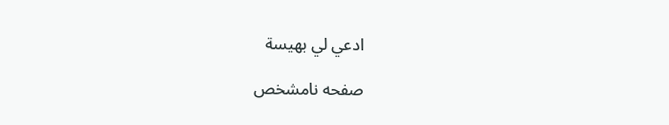ادعي لي بهيسة

صفحه نامشخص